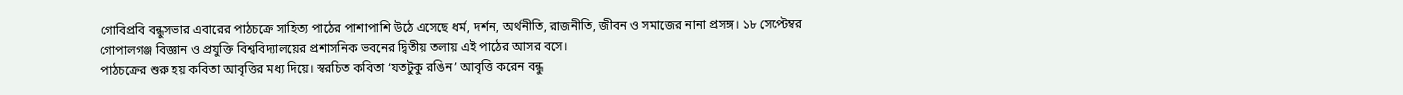গোবিপ্রবি বন্ধুসভার এবারের পাঠচক্রে সাহিত্য পাঠের পাশাপাশি উঠে এসেছে ধর্ম, দর্শন, অর্থনীতি, রাজনীতি, জীবন ও সমাজের নানা প্রসঙ্গ। ১৮ সেপ্টেম্বর গোপালগঞ্জ বিজ্ঞান ও প্রযুক্তি বিশ্ববিদ্যালয়ের প্রশাসনিক ভবনের দ্বিতীয় তলায় এই পাঠের আসর বসে।
পাঠচক্রের শুরু হয় কবিতা আবৃত্তির মধ্য দিয়ে। স্বরচিত কবিতা ‘যতটুকু রঙিন’ আবৃত্তি করেন বন্ধু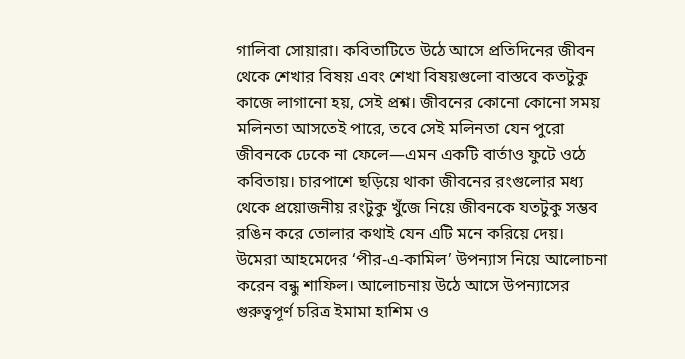গালিবা সোয়ারা। কবিতাটিতে উঠে আসে প্রতিদিনের জীবন থেকে শেখার বিষয় এবং শেখা বিষয়গুলো বাস্তবে কতটুকু কাজে লাগানো হয়, সেই প্রশ্ন। জীবনের কোনো কোনো সময় মলিনতা আসতেই পারে, তবে সেই মলিনতা যেন পুরো জীবনকে ঢেকে না ফেলে—এমন একটি বার্তাও ফুটে ওঠে কবিতায়। চারপাশে ছড়িয়ে থাকা জীবনের রংগুলোর মধ্য থেকে প্রয়োজনীয় রংটুকু খুঁজে নিয়ে জীবনকে যতটুকু সম্ভব রঙিন করে তোলার কথাই যেন এটি মনে করিয়ে দেয়।
উমেরা আহমেদের ‘পীর-এ-কামিল’ উপন্যাস নিয়ে আলোচনা করেন বন্ধু শাফিল। আলোচনায় উঠে আসে উপন্যাসের গুরুত্বপূর্ণ চরিত্র ইমামা হাশিম ও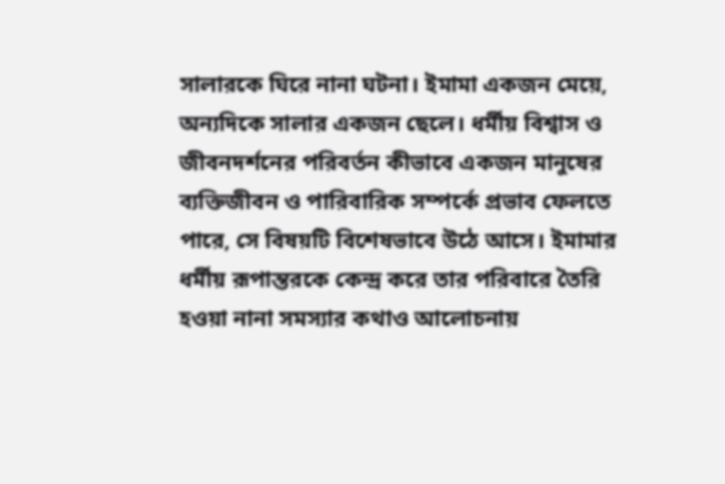সালারকে ঘিরে নানা ঘটনা। ইমামা একজন মেয়ে, অন্যদিকে সালার একজন ছেলে। ধর্মীয় বিশ্বাস ও জীবনদর্শনের পরিবর্তন কীভাবে একজন মানুষের ব্যক্তিজীবন ও পারিবারিক সম্পর্কে প্রভাব ফেলতে পারে, সে বিষয়টি বিশেষভাবে উঠে আসে। ইমামার ধর্মীয় রূপান্তরকে কেন্দ্র করে তার পরিবারে তৈরি হওয়া নানা সমস্যার কথাও আলোচনায়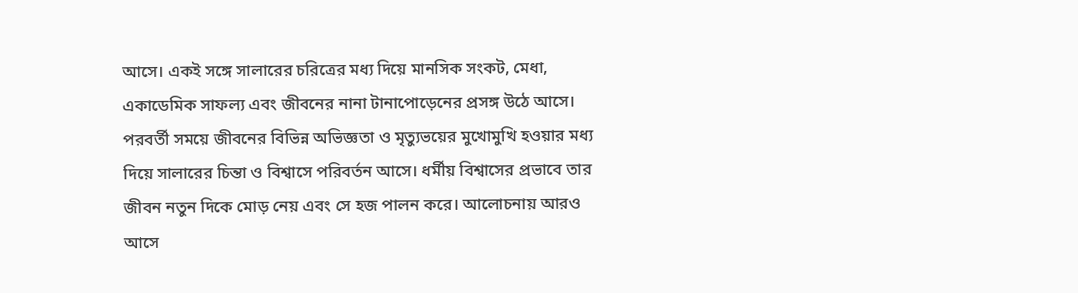আসে। একই সঙ্গে সালারের চরিত্রের মধ্য দিয়ে মানসিক সংকট, মেধা, একাডেমিক সাফল্য এবং জীবনের নানা টানাপোড়েনের প্রসঙ্গ উঠে আসে।
পরবর্তী সময়ে জীবনের বিভিন্ন অভিজ্ঞতা ও মৃত্যুভয়ের মুখোমুখি হওয়ার মধ্য দিয়ে সালারের চিন্তা ও বিশ্বাসে পরিবর্তন আসে। ধর্মীয় বিশ্বাসের প্রভাবে তার জীবন নতুন দিকে মোড় নেয় এবং সে হজ পালন করে। আলোচনায় আরও আসে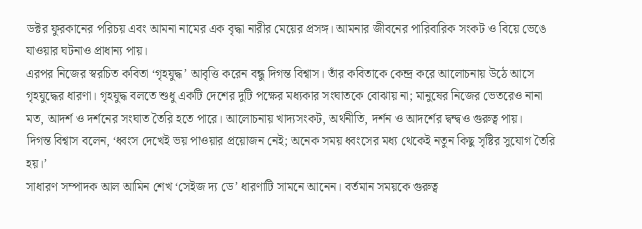ডক্টর ফুরকানের পরিচয় এবং আমনা নামের এক বৃদ্ধা নারীর মেয়ের প্রসঙ্গ। আমনার জীবনের পারিবারিক সংকট ও বিয়ে ভেঙে যাওয়ার ঘটনাও প্রাধান্য পায়।
এরপর নিজের স্বরচিত কবিতা ‘গৃহযুদ্ধ’ আবৃত্তি করেন বন্ধু দিগন্ত বিশ্বাস। তাঁর কবিতাকে কেন্দ্র করে আলোচনায় উঠে আসে গৃহযুদ্ধের ধারণা। গৃহযুদ্ধ বলতে শুধু একটি দেশের দুটি পক্ষের মধ্যকার সংঘাতকে বোঝায় না; মানুষের নিজের ভেতরেও নানা মত, আদর্শ ও দর্শনের সংঘাত তৈরি হতে পারে। আলোচনায় খাদ্যসংকট, অর্থনীতি, দর্শন ও আদর্শের দ্বন্দ্বও গুরুত্ব পায়।
দিগন্ত বিশ্বাস বলেন, ‘ধ্বংস দেখেই ভয় পাওয়ার প্রয়োজন নেই; অনেক সময় ধ্বংসের মধ্য থেকেই নতুন কিছু সৃষ্টির সুযোগ তৈরি হয়।’
সাধারণ সম্পাদক আল আমিন শেখ ‘সেইজ দ্য ডে’ ধারণাটি সামনে আনেন। বর্তমান সময়কে গুরুত্ব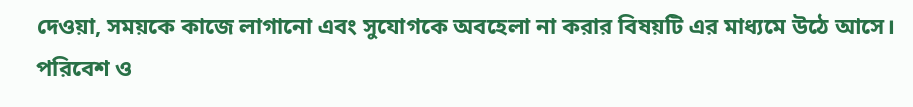দেওয়া, সময়কে কাজে লাগানো এবং সুযোগকে অবহেলা না করার বিষয়টি এর মাধ্যমে উঠে আসে।
পরিবেশ ও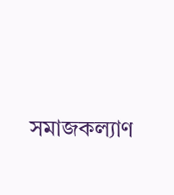সমাজকল্যাণ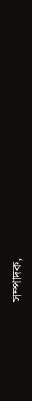সম্পাদক,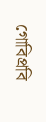গোবিপ্রবি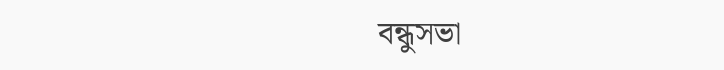বন্ধুসভা